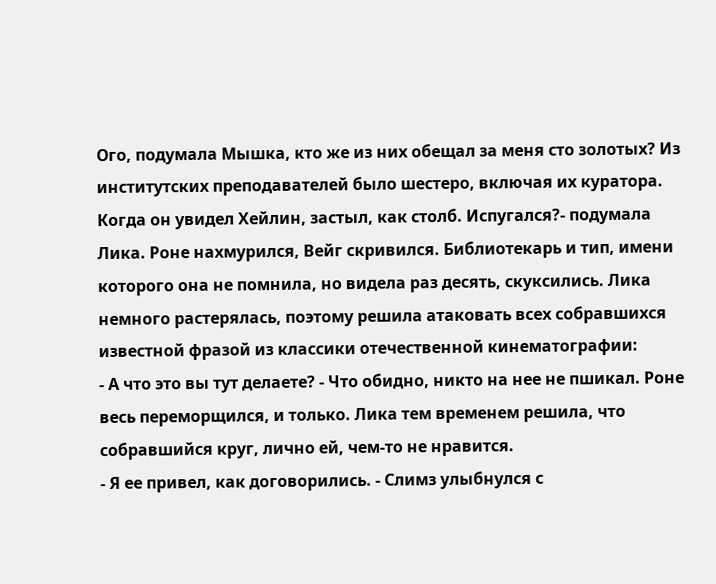Ого, подумала Мышка, кто же из них обещал за меня сто золотых? Из институтских преподавателей было шестеро, включая их куратора. Когда он увидел Хейлин, застыл, как столб. Испугался?- подумала Лика. Роне нахмурился, Вейг скривился. Библиотекарь и тип, имени которого она не помнила, но видела раз десять, скуксились. Лика немного растерялась, поэтому решила атаковать всех собравшихся известной фразой из классики отечественной кинематографии:
- А что это вы тут делаете? - Что обидно, никто на нее не пшикал. Роне весь переморщился, и только. Лика тем временем решила, что собравшийся круг, лично ей, чем-то не нравится.
- Я ее привел, как договорились. - Слимз улыбнулся с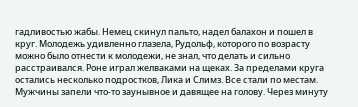гадливостью жабы. Немец скинул пальто, надел балахон и пошел в круг. Молодежь удивленно глазела, Рудольф, которого по возрасту можно было отнести к молодежи, не знал, что делать и сильно расстраивался. Роне играл желваками на щеках. За пределами круга остались несколько подростков, Лика и Слимз. Все стали по местам. Мужчины запели что-то заунывное и давящее на голову. Через минуту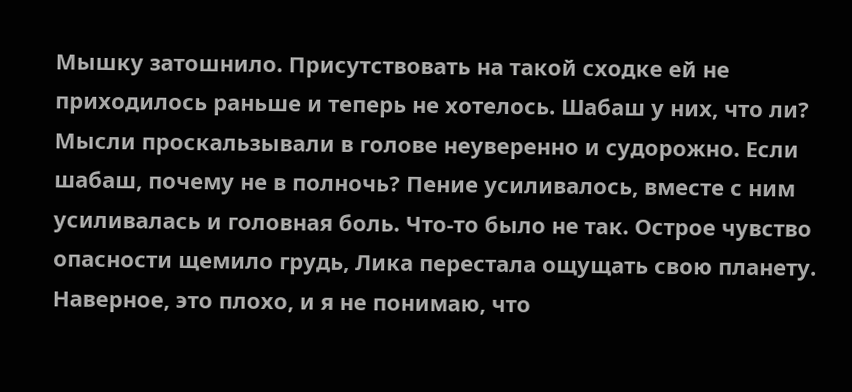Мышку затошнило. Присутствовать на такой сходке ей не приходилось раньше и теперь не хотелось. Шабаш у них, что ли? Мысли проскальзывали в голове неуверенно и судорожно. Если шабаш, почему не в полночь? Пение усиливалось, вместе с ним усиливалась и головная боль. Что-то было не так. Острое чувство опасности щемило грудь, Лика перестала ощущать свою планету. Наверное, это плохо, и я не понимаю, что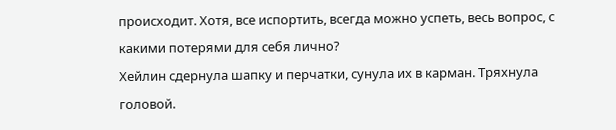происходит. Хотя, все испортить, всегда можно успеть, весь вопрос, с какими потерями для себя лично?
Хейлин сдернула шапку и перчатки, сунула их в карман. Тряхнула головой.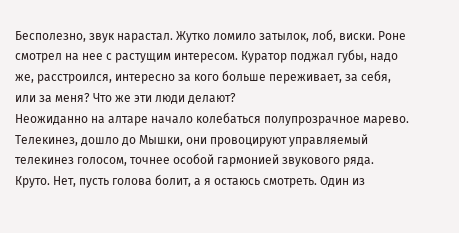Бесполезно, звук нарастал. Жутко ломило затылок, лоб, виски. Роне смотрел на нее с растущим интересом. Куратор поджал губы, надо же, расстроился, интересно за кого больше переживает, за себя, или за меня? Что же эти люди делают?
Неожиданно на алтаре начало колебаться полупрозрачное марево. Телекинез, дошло до Мышки, они провоцируют управляемый телекинез голосом, точнее особой гармонией звукового ряда. Круто. Нет, пусть голова болит, а я остаюсь смотреть. Один из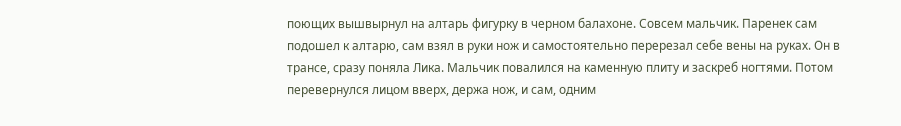поющих вышвырнул на алтарь фигурку в черном балахоне. Совсем мальчик. Паренек сам подошел к алтарю, сам взял в руки нож и самостоятельно перерезал себе вены на руках. Он в трансе, сразу поняла Лика. Мальчик повалился на каменную плиту и заскреб ногтями. Потом перевернулся лицом вверх, держа нож, и сам, одним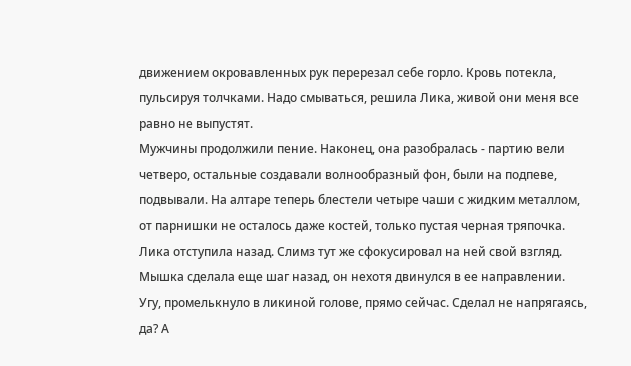движением окровавленных рук перерезал себе горло. Кровь потекла, пульсируя толчками. Надо смываться, решила Лика, живой они меня все равно не выпустят.
Мужчины продолжили пение. Наконец, она разобралась - партию вели четверо, остальные создавали волнообразный фон, были на подпеве, подвывали. На алтаре теперь блестели четыре чаши с жидким металлом, от парнишки не осталось даже костей, только пустая черная тряпочка. Лика отступила назад. Слимз тут же сфокусировал на ней свой взгляд. Мышка сделала еще шаг назад, он нехотя двинулся в ее направлении. Угу, промелькнуло в ликиной голове, прямо сейчас. Сделал не напрягаясь, да? А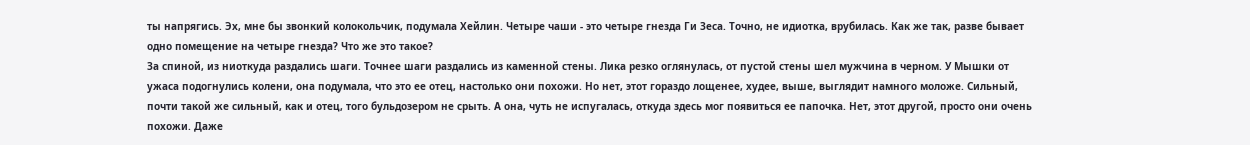ты напрягись. Эх, мне бы звонкий колокольчик, подумала Хейлин. Четыре чаши - это четыре гнезда Ги Зеса. Точно, не идиотка, врубилась. Как же так, разве бывает одно помещение на четыре гнезда? Что же это такое?
За спиной, из ниоткуда раздались шаги. Точнее шаги раздались из каменной стены. Лика резко оглянулась, от пустой стены шел мужчина в черном. У Мышки от ужаса подогнулись колени, она подумала, что это ее отец, настолько они похожи. Но нет, этот гораздо лощенее, худее, выше, выглядит намного моложе. Сильный, почти такой же сильный, как и отец, того бульдозером не срыть. А она, чуть не испугалась, откуда здесь мог появиться ее папочка. Нет, этот другой, просто они очень похожи. Даже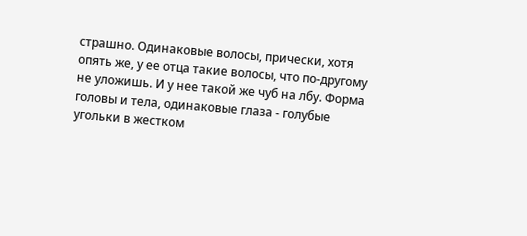страшно. Одинаковые волосы, прически, хотя опять же, у ее отца такие волосы, что по-другому не уложишь. И у нее такой же чуб на лбу. Форма головы и тела, одинаковые глаза - голубые угольки в жестком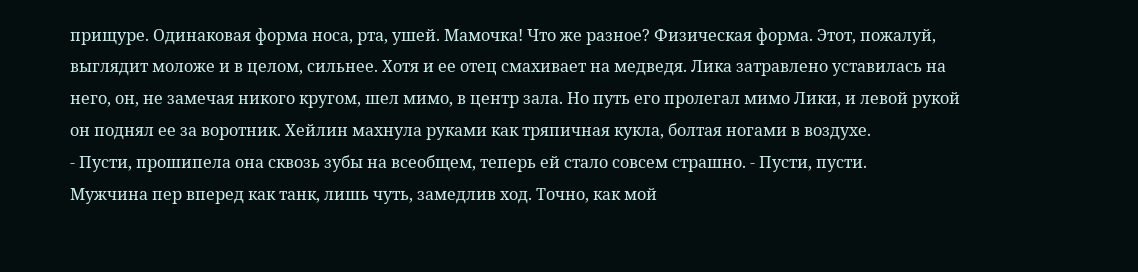прищуре. Одинаковая форма носа, рта, ушей. Мамочка! Что же разное? Физическая форма. Этот, пожалуй, выглядит моложе и в целом, сильнее. Хотя и ее отец смахивает на медведя. Лика затравлено уставилась на него, он, не замечая никого кругом, шел мимо, в центр зала. Но путь его пролегал мимо Лики, и левой рукой он поднял ее за воротник. Хейлин махнула руками как тряпичная кукла, болтая ногами в воздухе.
- Пусти, прошипела она сквозь зубы на всеобщем, теперь ей стало совсем страшно. - Пусти, пусти.
Мужчина пер вперед как танк, лишь чуть, замедлив ход. Точно, как мой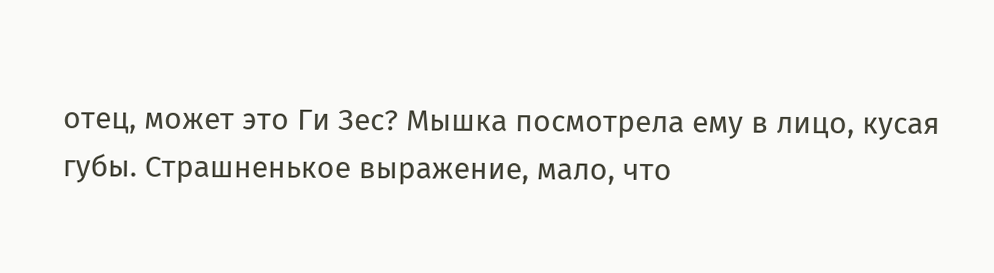отец, может это Ги Зес? Мышка посмотрела ему в лицо, кусая губы. Страшненькое выражение, мало, что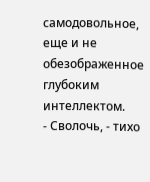самодовольное, еще и не обезображенное глубоким интеллектом.
- Сволочь, - тихо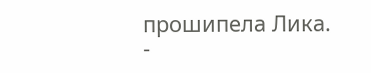прошипела Лика. -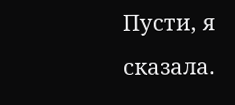Пусти, я сказала.